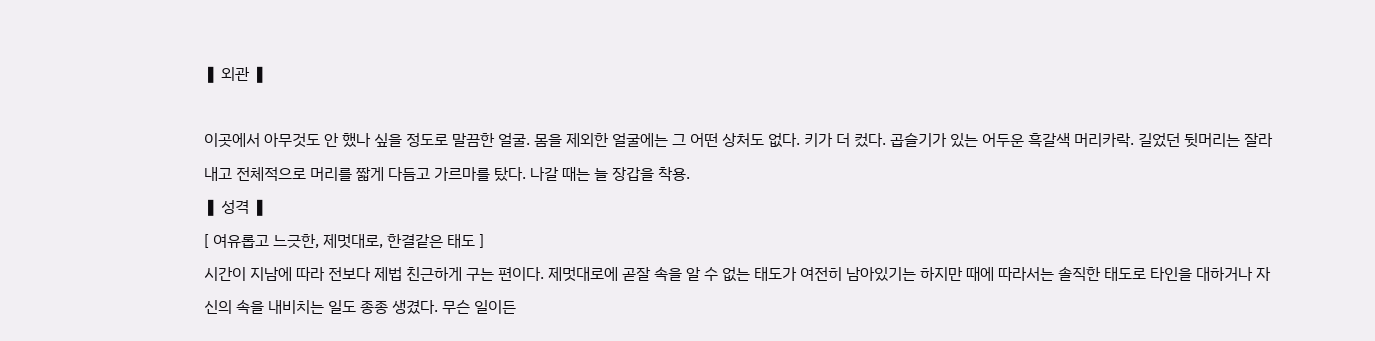❚ 외관 ❚

이곳에서 아무것도 안 했나 싶을 정도로 말끔한 얼굴. 몸을 제외한 얼굴에는 그 어떤 상처도 없다. 키가 더 컸다. 곱슬기가 있는 어두운 흑갈색 머리카락. 길었던 뒷머리는 잘라내고 전체적으로 머리를 짧게 다듬고 가르마를 탔다. 나갈 때는 늘 장갑을 착용.
❚ 성격 ❚
[ 여유롭고 느긋한, 제멋대로, 한결같은 태도 ]
시간이 지남에 따라 전보다 제법 친근하게 구는 편이다. 제멋대로에 곧잘 속을 알 수 없는 태도가 여전히 남아있기는 하지만 때에 따라서는 솔직한 태도로 타인을 대하거나 자신의 속을 내비치는 일도 종종 생겼다. 무슨 일이든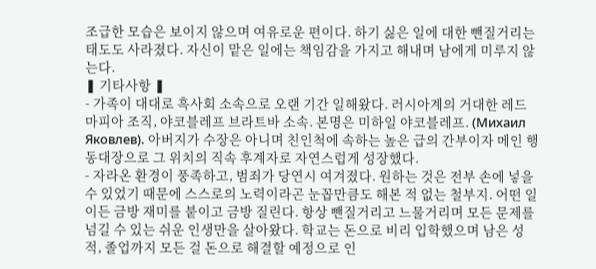조급한 모습은 보이지 않으며 여유로운 편이다. 하기 싫은 일에 대한 뺀질거리는 태도도 사라졌다. 자신이 맡은 일에는 책임감을 가지고 해내며 남에게 미루지 않는다.
❚ 기타사항 ❚
- 가족이 대대로 흑사회 소속으로 오랜 기간 일해왔다. 러시아계의 거대한 레드 마피아 조직, 야코블레프 브라트바 소속. 본명은 미하일 야코블레프. (Михаил Яковлев). 아버지가 수장은 아니며 친인척에 속하는 높은 급의 간부이자 메인 행동대장으로 그 위치의 직속 후계자로 자연스럽게 성장했다.
- 자라온 환경이 풍족하고, 범죄가 당연시 여겨졌다. 원하는 것은 전부 손에 넣을 수 있었기 때문에 스스로의 노력이라곤 눈꼽만큼도 해본 적 없는 철부지. 어떤 일이든 금방 재미를 붙이고 금방 질린다. 항상 뺀질거리고 느물거리며 모든 문제를 넘길 수 있는 쉬운 인생만을 살아왔다. 학교는 돈으로 비리 입학했으며 남은 성적, 졸업까지 모든 걸 돈으로 해결할 예정으로 인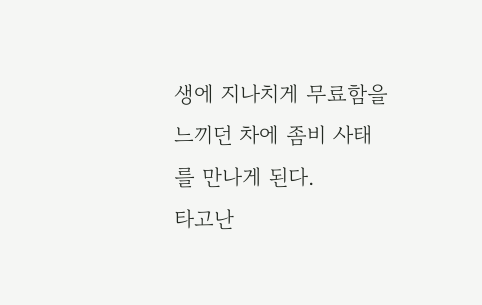생에 지나치게 무료함을 느끼던 차에 좀비 사태를 만나게 된다.
타고난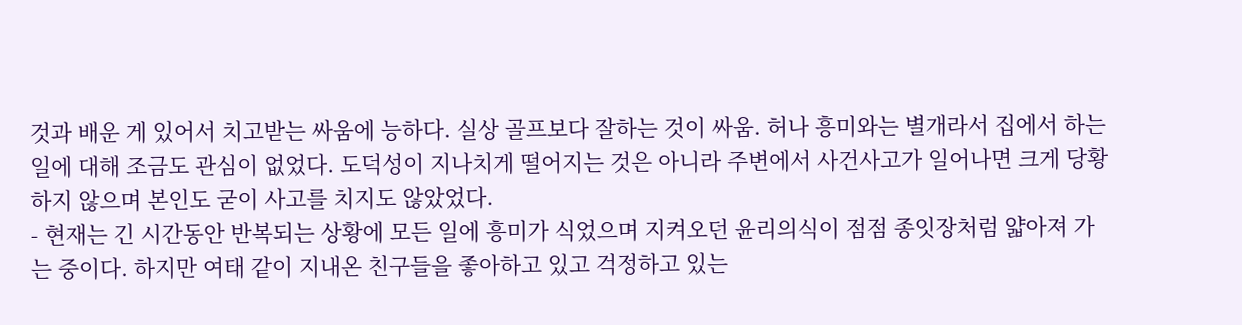것과 배운 게 있어서 치고받는 싸움에 능하다. 실상 골프보다 잘하는 것이 싸움. 허나 흥미와는 별개라서 집에서 하는 일에 대해 조금도 관심이 없었다. 도덕성이 지나치게 떨어지는 것은 아니라 주변에서 사건사고가 일어나면 크게 당황하지 않으며 본인도 굳이 사고를 치지도 않았었다.
- 현재는 긴 시간동안 반복되는 상황에 모든 일에 흥미가 식었으며 지켜오던 윤리의식이 점점 종잇장처럼 얇아져 가는 중이다. 하지만 여태 같이 지내온 친구들을 좋아하고 있고 걱정하고 있는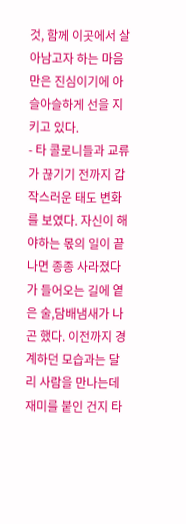것, 함께 이곳에서 살아남고자 하는 마음만은 진심이기에 아슬아슬하게 선을 지키고 있다.
- 타 콜로니들과 교류가 끊기기 전까지 갑작스러운 태도 변화를 보였다. 자신이 해야하는 몫의 일이 끝나면 종종 사라졌다가 들어오는 길에 옅은 술,담배냄새가 나곤 했다. 이전까지 경계하던 모습과는 달리 사람을 만나는데 재미를 붙인 건지 타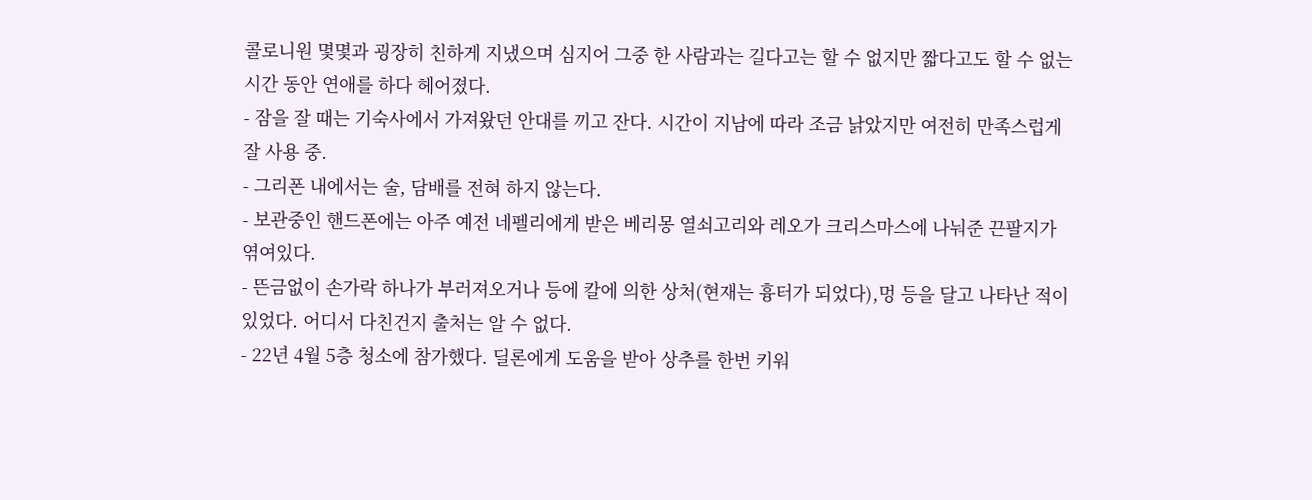콜로니원 몇몇과 굉장히 친하게 지냈으며 심지어 그중 한 사람과는 길다고는 할 수 없지만 짧다고도 할 수 없는 시간 동안 연애를 하다 헤어졌다.
- 잠을 잘 때는 기숙사에서 가져왔던 안대를 끼고 잔다. 시간이 지남에 따라 조금 낡았지만 여전히 만족스럽게 잘 사용 중.
- 그리폰 내에서는 술, 담배를 전혀 하지 않는다.
- 보관중인 핸드폰에는 아주 예전 네펠리에게 받은 베리몽 열쇠고리와 레오가 크리스마스에 나눠준 끈팔지가 엮여있다.
- 뜬금없이 손가락 하나가 부러져오거나 등에 칼에 의한 상처(현재는 흉터가 되었다),멍 등을 달고 나타난 적이 있었다. 어디서 다친건지 출처는 알 수 없다.
- 22년 4월 5층 청소에 참가했다. 딜론에게 도움을 받아 상추를 한번 키워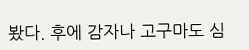봤다. 후에 감자나 고구마도 심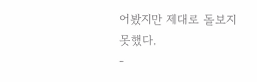어봤지만 제대로 돌보지 못했다.
-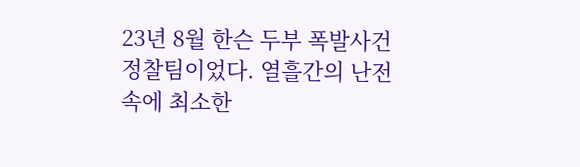23년 8월 한슨 두부 폭발사건 정찰팀이었다. 열흘간의 난전 속에 최소한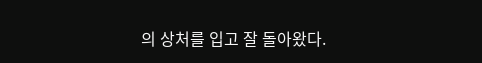의 상처를 입고 잘 돌아왔다.